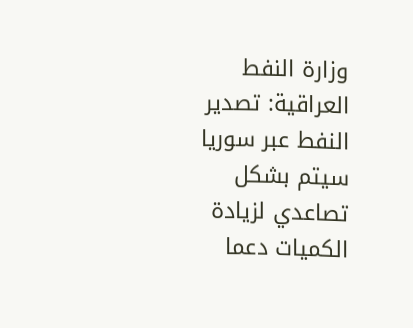وزارة النفط العراقية: تصدير النفط عبر سوريا سيتم بشكل تصاعدي لزيادة الكميات دعما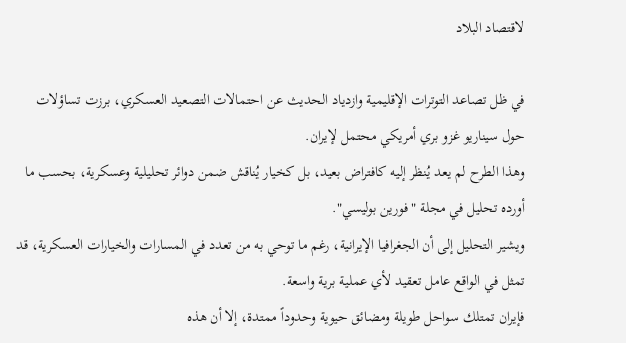لاقتصاد البلاد

في ظل تصاعد التوترات الإقليمية وازدياد الحديث عن احتمالات التصعيد العسكري، برزت تساؤلات حول سيناريو غزو بري أمريكي محتمل لإيران.
وهذا الطرح لم يعد يُنظر إليه كافتراض بعيد، بل كخيار يُناقش ضمن دوائر تحليلية وعسكرية، بحسب ما أورده تحليل في مجلة "فورين بوليسي".
ويشير التحليل إلى أن الجغرافيا الإيرانية، رغم ما توحي به من تعدد في المسارات والخيارات العسكرية، قد تمثل في الواقع عامل تعقيد لأي عملية برية واسعة.
فإيران تمتلك سواحل طويلة ومضائق حيوية وحدوداً ممتدة، إلا أن هذه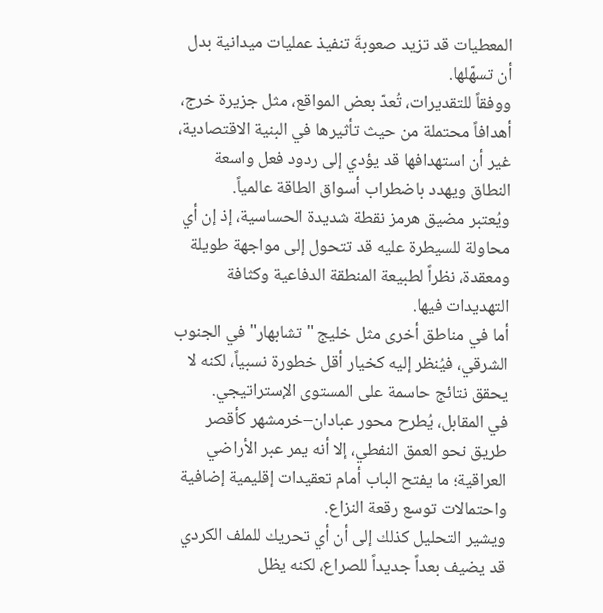المعطيات قد تزيد صعوبةَ تنفيذ عمليات ميدانية بدل أن تسهّلها.
ووفقاً للتقديرات، تُعدّ بعض المواقع، مثل جزيرة خرج، أهدافاً محتملة من حيث تأثيرها في البنية الاقتصادية، غير أن استهدافها قد يؤدي إلى ردود فعل واسعة النطاق ويهدد باضطراب أسواق الطاقة عالمياً.
ويُعتبر مضيق هرمز نقطة شديدة الحساسية، إذ إن أي محاولة للسيطرة عليه قد تتحول إلى مواجهة طويلة ومعقدة، نظراً لطبيعة المنطقة الدفاعية وكثافة التهديدات فيها.
أما في مناطق أخرى مثل خليج "تشابهار" في الجنوب الشرقي، فيُنظر إليه كخيار أقل خطورة نسبياً، لكنه لا يحقق نتائج حاسمة على المستوى الإستراتيجي.
في المقابل، يُطرح محور عبادان–خرمشهر كأقصر طريق نحو العمق النفطي، إلا أنه يمر عبر الأراضي العراقية؛ ما يفتح الباب أمام تعقيدات إقليمية إضافية واحتمالات توسع رقعة النزاع.
ويشير التحليل كذلك إلى أن أي تحريك للملف الكردي قد يضيف بعداً جديداً للصراع، لكنه يظل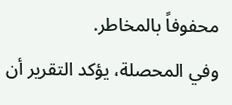محفوفاً بالمخاطر.
وفي المحصلة، يؤكد التقرير أن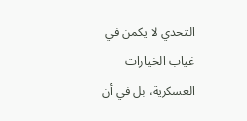التحدي لا يكمن في غياب الخيارات العسكرية، بل في أن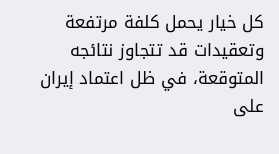كل خيار يحمل كلفة مرتفعة وتعقيدات قد تتجاوز نتائجه المتوقعة، في ظل اعتماد إيران على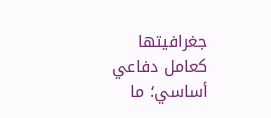جغرافيتها كعامل دفاعي أساسي؛ ما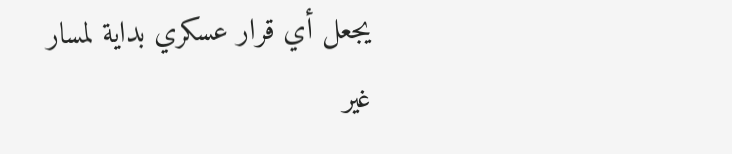يجعل أي قرار عسكري بداية لمسار غير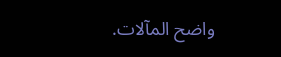واضح المآلات.